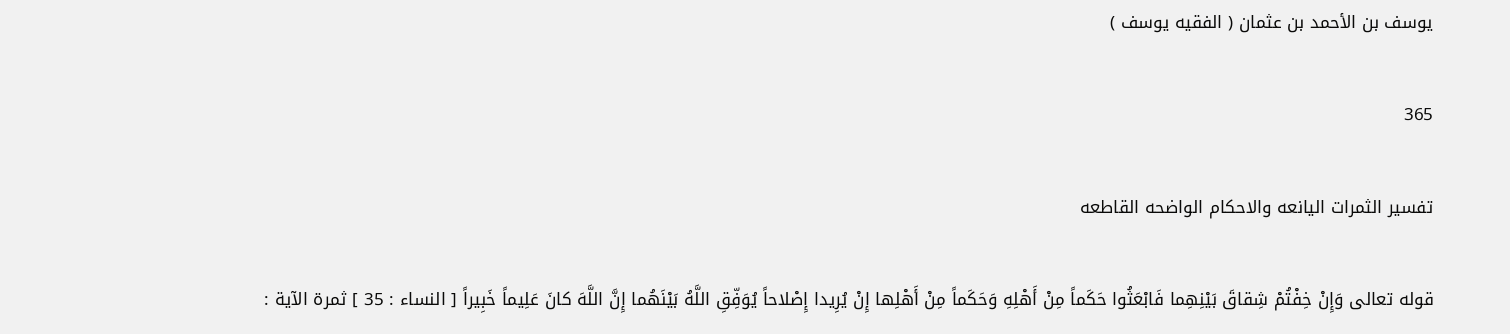يوسف بن الأحمد بن عثمان ( الفقيه يوسف )

365

تفسير الثمرات اليانعه والاحكام الواضحه القاطعه

قوله تعالى وَإِنْ خِفْتُمْ شِقاقَ بَيْنِهِما فَابْعَثُوا حَكَماً مِنْ أَهْلِهِ وَحَكَماً مِنْ أَهْلِها إِنْ يُرِيدا إِصْلاحاً يُوَفِّقِ اللَّهُ بَيْنَهُما إِنَّ اللَّهَ كانَ عَلِيماً خَبِيراً [ النساء : 35 ] ثمرة الآية :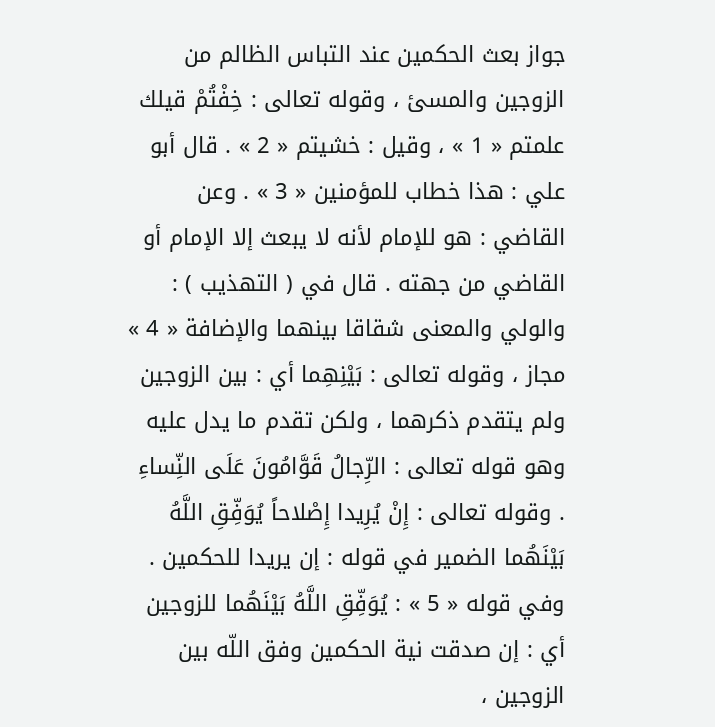جواز بعث الحكمين عند التباس الظالم من الزوجين والمسئ ، وقوله تعالى : خِفْتُمْ قيلك علمتم « 1 » ، وقيل : خشيتم « 2 » . قال أبو علي : هذا خطاب للمؤمنين « 3 » . وعن القاضي : هو للإمام لأنه لا يبعث إلا الإمام أو القاضي من جهته . قال في ( التهذيب ) : والولي والمعنى شقاقا بينهما والإضافة « 4 » مجاز ، وقوله تعالى : بَيْنِهِما أي : بين الزوجين ولم يتقدم ذكرهما ، ولكن تقدم ما يدل عليه وهو قوله تعالى : الرِّجالُ قَوَّامُونَ عَلَى النِّساءِ . وقوله تعالى : إِنْ يُرِيدا إِصْلاحاً يُوَفِّقِ اللَّهُ بَيْنَهُما الضمير في قوله : إن يريدا للحكمين . وفي قوله « 5 » : يُوَفِّقِ اللَّهُ بَيْنَهُما للزوجين أي : إن صدقت نية الحكمين وفق اللّه بين الزوجين ،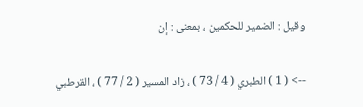وقيل : الضمير للحكمين ، بمعنى : إن

--> ( 1 ) الطبري ( 4 / 73 ) ، زاد المسير ( 2 / 77 ) ، القرطبي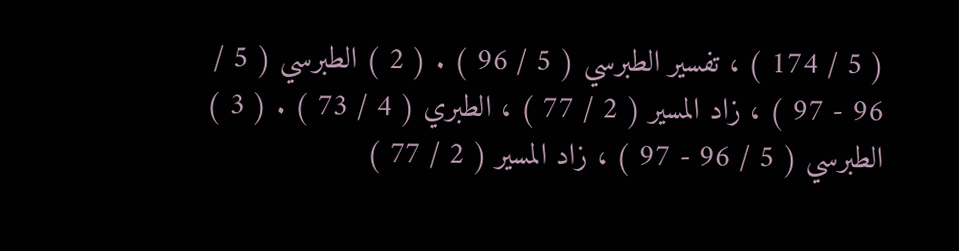( 5 / 174 ) ، تفسير الطبرسي ( 5 / 96 ) . ( 2 ) الطبرسي ( 5 / 96 - 97 ) ، زاد المسير ( 2 / 77 ) ، الطبري ( 4 / 73 ) . ( 3 ) الطبرسي ( 5 / 96 - 97 ) ، زاد المسير ( 2 / 77 )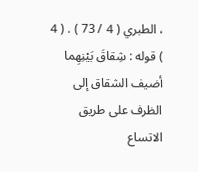، الطبري ( 4 / 73 ) . ( 4 ) قوله : شِقاقَ بَيْنِهِما أضيف الشقاق إلى الظرف على طريق الاتساع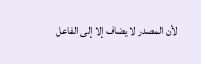لأن المصدر لا يضاف إلا إلى الفاعل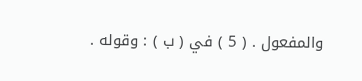والمفعول . ( 5 ) في ( ب ) : وقوله .